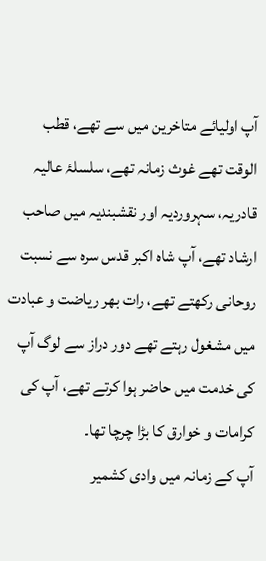آپ اولیائے متاخرین میں سے تھے، قطب الوقت تھے غوث زمانہ تھے، سلسلۂ عالیہ قادریہ، سہروردیہ اور نقشبندیہ میں صاحب ارشاد تھے، آپ شاہ اکبر قدس سرہ سے نسبت روحانی رکھتے تھے، رات بھر ریاضت و عبادت میں مشغول رہتے تھے دور دراز سے لوگ آپ کی خدمت میں حاضر ہوا کرتے تھے، آپ کی کرامات و خوارق کا بڑا چرچا تھا۔
آپ کے زمانہ میں وادی کشمیر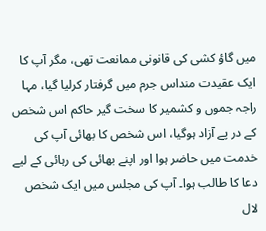میں گاؤ کشی کی قانونی ممانعت تھی، مگر آپ کا ایک عقیدت منداس جرم میں گرفتار کرلیا گیا، مہا راجہ جموں و کشمیر کا سخت گیر حاکم اس شخص کے در پے آزاد ہوگیا، اس شخص کا بھائی آپ کی خدمت میں حاضر ہوا اور اپنے بھائی کی رہائی کے لیے دعا کا طالب ہوا۔ آپ کی مجلس میں ایک شخص لال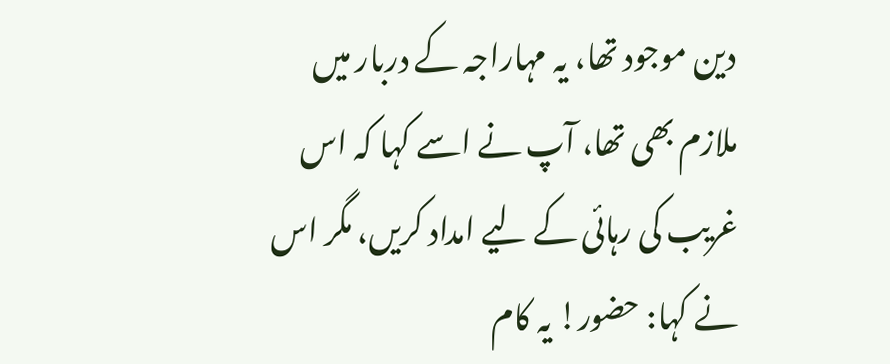دین موجود تھا، یہ مہاراجہ کے دربار میں ملازم بھی تھا، آپ نے اسے کہا کہ اس غریب کی رہائی کے لیے امداد کریں، مگر اس نے کہا: حضور! یہ کام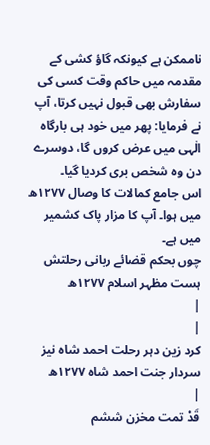ناممکن ہے کیونکہ گاؤ کشی کے مقدمہ میں حاکم وقت کسی کی سفارش بھی قبول نہیں کرتا، آپ نے فرمایا: پھر میں خود ہی بارگاہ الٰہی میں عرض کروں گا، دوسرے دن وہ شخص بری کردیا گیا۔
اس جامع کمالات کا وصال ۱۲۷۷ھ میں ہوا۔ آپ کا مزار پاک کشمیر میں ہے۔
چوں بحکم قضائے ربانی رحلتش ہست مظہر اسلام ۱۲۷۷ھ
|
|
کرد زین دہر رحلت احمد شاہ نیز سردار جنت احمد شاہ ۱۲۷۷ھ
|
قَدْ تمت مخزن ششم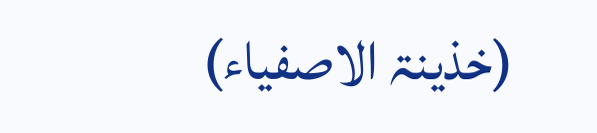(خذینۃ الاصفیاء)